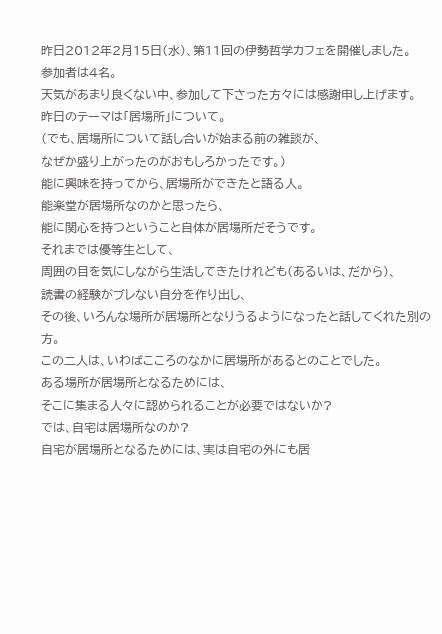昨日2012年2月15日(水)、第11回の伊勢哲学カフェを開催しました。
参加者は4名。
天気があまり良くない中、参加して下さった方々には感謝申し上げます。
昨日のテーマは「居場所」について。
(でも、居場所について話し合いが始まる前の雑談が、
なぜか盛り上がったのがおもしろかったです。)
能に興味を持ってから、居場所ができたと語る人。
能楽堂が居場所なのかと思ったら、
能に関心を持つということ自体が居場所だそうです。
それまでは優等生として、
周囲の目を気にしながら生活してきたけれども(あるいは、だから)、
読書の経験がブレない自分を作り出し、
その後、いろんな場所が居場所となりうるようになったと話してくれた別の方。
この二人は、いわばこころのなかに居場所があるとのことでした。
ある場所が居場所となるためには、
そこに集まる人々に認められることが必要ではないか?
では、自宅は居場所なのか?
自宅が居場所となるためには、実は自宅の外にも居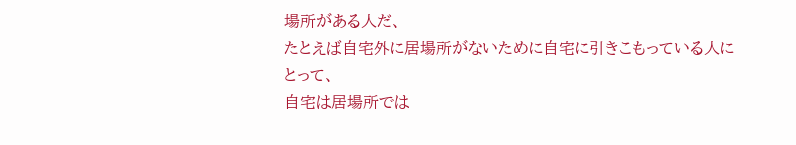場所がある人だ、
たとえば自宅外に居場所がないために自宅に引きこもっている人にとって、
自宅は居場所では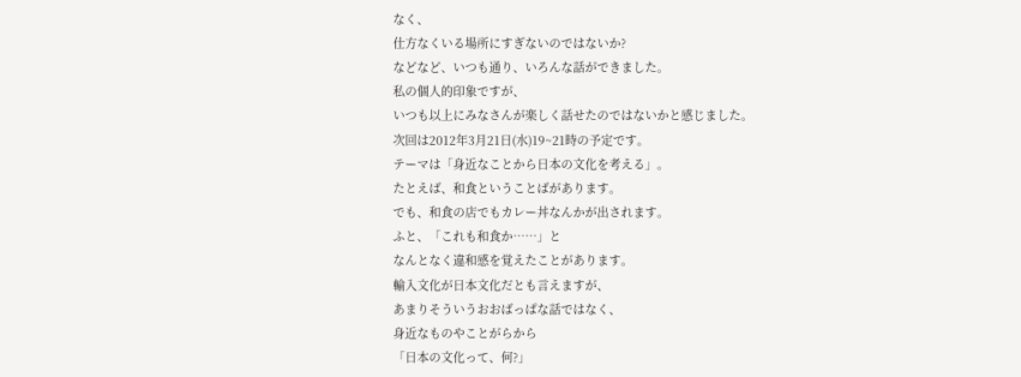なく、
仕方なくいる場所にすぎないのではないか?
などなど、いつも通り、いろんな話ができました。
私の個人的印象ですが、
いつも以上にみなさんが楽しく話せたのではないかと感じました。
次回は2012年3月21日(水)19~21時の予定です。
テーマは「身近なことから日本の文化を考える」。
たとえば、和食ということばがあります。
でも、和食の店でもカレー丼なんかが出されます。
ふと、「これも和食か……」と
なんとなく違和感を覚えたことがあります。
輸入文化が日本文化だとも言えますが、
あまりそういうおおばっぱな話ではなく、
身近なものやことがらから
「日本の文化って、何?」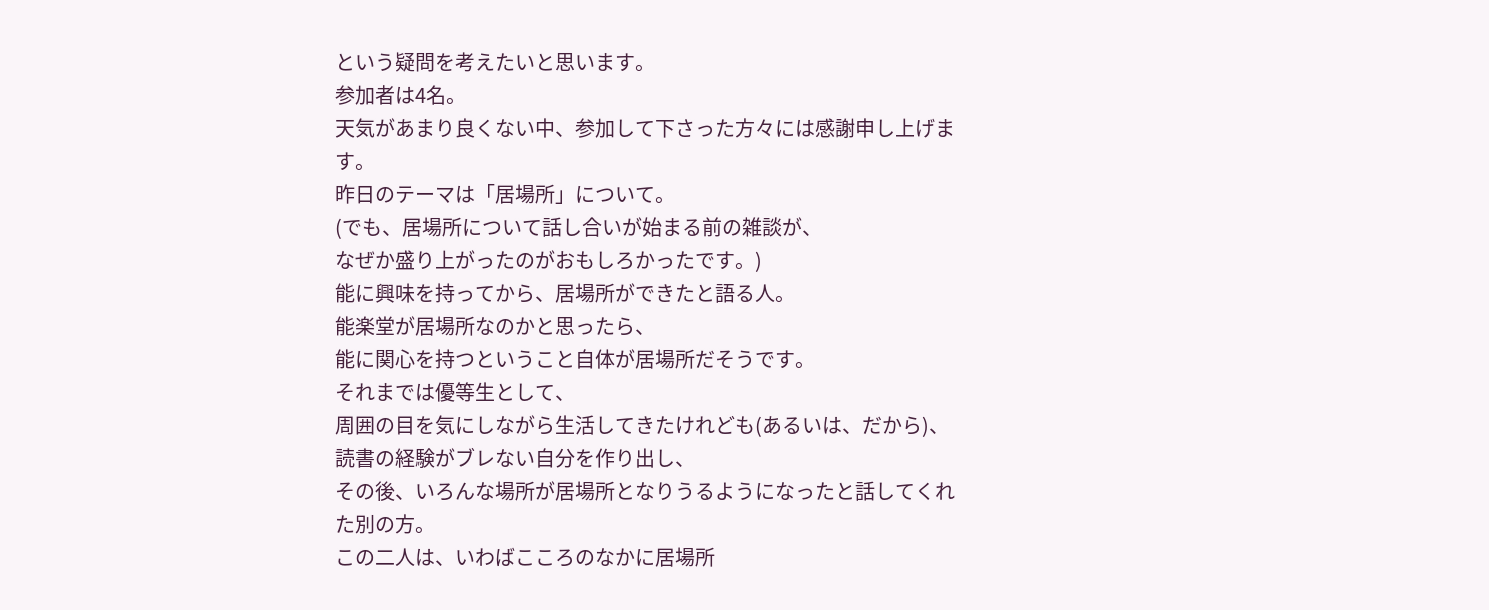という疑問を考えたいと思います。
参加者は4名。
天気があまり良くない中、参加して下さった方々には感謝申し上げます。
昨日のテーマは「居場所」について。
(でも、居場所について話し合いが始まる前の雑談が、
なぜか盛り上がったのがおもしろかったです。)
能に興味を持ってから、居場所ができたと語る人。
能楽堂が居場所なのかと思ったら、
能に関心を持つということ自体が居場所だそうです。
それまでは優等生として、
周囲の目を気にしながら生活してきたけれども(あるいは、だから)、
読書の経験がブレない自分を作り出し、
その後、いろんな場所が居場所となりうるようになったと話してくれた別の方。
この二人は、いわばこころのなかに居場所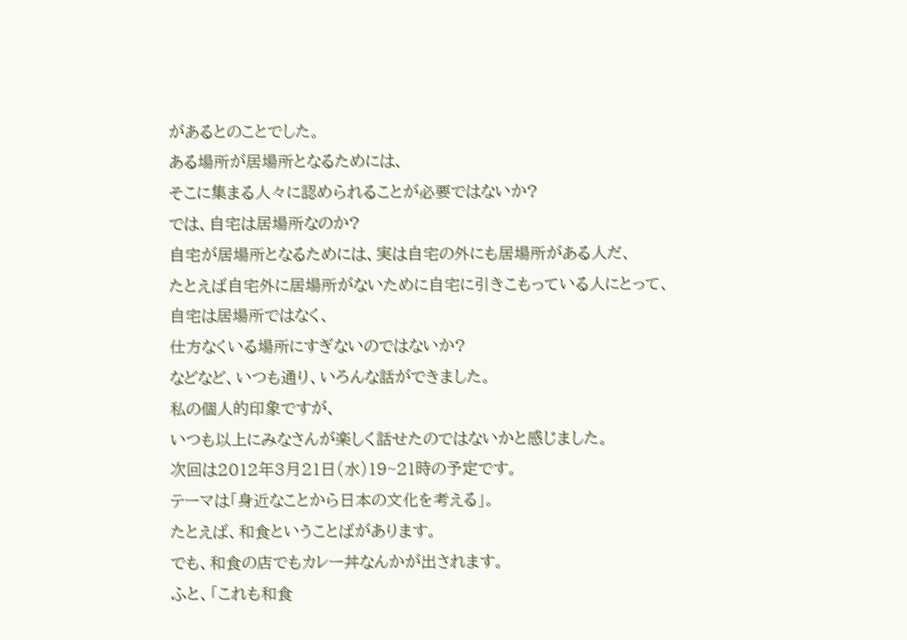があるとのことでした。
ある場所が居場所となるためには、
そこに集まる人々に認められることが必要ではないか?
では、自宅は居場所なのか?
自宅が居場所となるためには、実は自宅の外にも居場所がある人だ、
たとえば自宅外に居場所がないために自宅に引きこもっている人にとって、
自宅は居場所ではなく、
仕方なくいる場所にすぎないのではないか?
などなど、いつも通り、いろんな話ができました。
私の個人的印象ですが、
いつも以上にみなさんが楽しく話せたのではないかと感じました。
次回は2012年3月21日(水)19~21時の予定です。
テーマは「身近なことから日本の文化を考える」。
たとえば、和食ということばがあります。
でも、和食の店でもカレー丼なんかが出されます。
ふと、「これも和食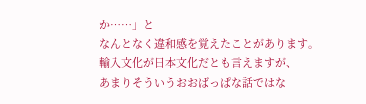か……」と
なんとなく違和感を覚えたことがあります。
輸入文化が日本文化だとも言えますが、
あまりそういうおおばっぱな話ではな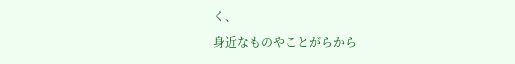く、
身近なものやことがらから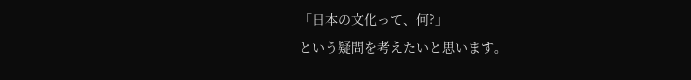「日本の文化って、何?」
という疑問を考えたいと思います。